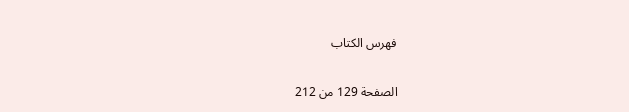فهرس الكتاب

الصفحة 129 من 212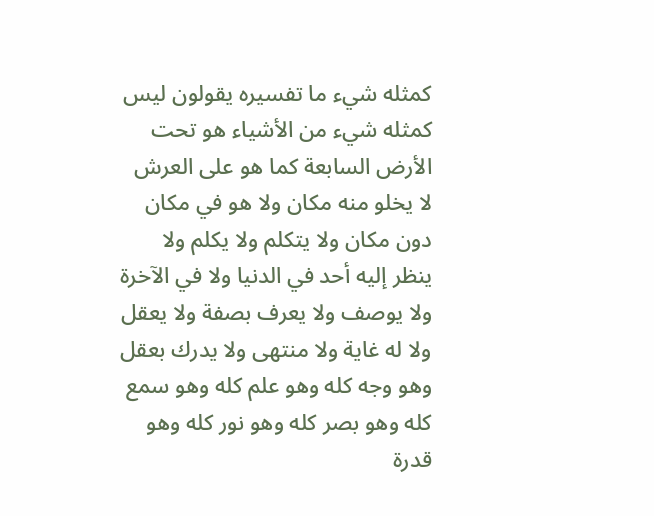كمثله شيء ما تفسيره يقولون ليس كمثله شيء من الأشياء هو تحت الأرض السابعة كما هو على العرش لا يخلو منه مكان ولا هو في مكان دون مكان ولا يتكلم ولا يكلم ولا ينظر إليه أحد في الدنيا ولا في الآخرة ولا يوصف ولا يعرف بصفة ولا يعقل ولا له غاية ولا منتهى ولا يدرك بعقل وهو وجه كله وهو علم كله وهو سمع كله وهو بصر كله وهو نور كله وهو قدرة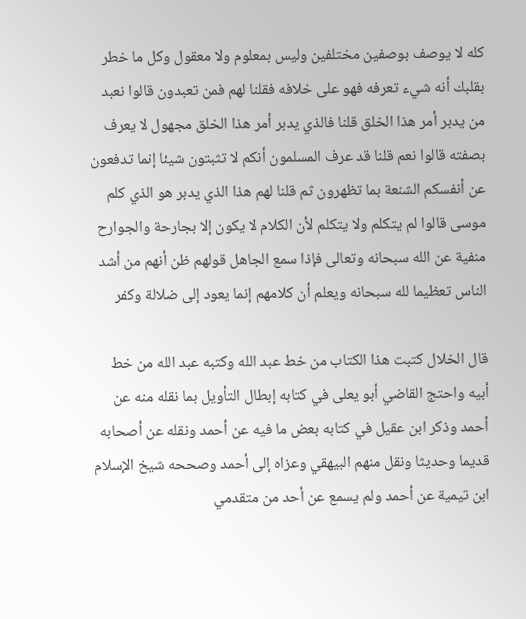كله لا يوصف بوصفين مختلفين وليس بمعلوم ولا معقول وكل ما خطر بقلبك أنه شيء تعرفه فهو على خلافه فقلنا لهم فمن تعبدون قالوا نعبد من يدبر أمر هذا الخلق قلنا فالذي يدبر أمر هذا الخلق مجهول لا يعرف بصفته قالوا نعم قلنا قد عرف المسلمون أنكم لا تثبتون شيئا إنما تدفعون عن أنفسكم الشنعة بما تظهرون ثم قلنا لهم هذا الذي يدبر هو الذي كلم موسى قالوا لم يتكلم ولا يتكلم لأن الكلام لا يكون إلا بجارحة والجوارح منفية عن الله سبحانه وتعالى فإذا سمع الجاهل قولهم ظن أنهم من أشد الناس تعظيما لله سبحانه ويعلم أن كلامهم إنما يعود إلى ضلالة وكفر

قال الخلال كتبت هذا الكتاب من خط عبد الله وكتبه عبد الله من خط أبيه واحتج القاضي أبو يعلى في كتابه إبطال التأويل بما نقله منه عن أحمد وذكر ابن عقيل في كتابه بعض ما فيه عن أحمد ونقله عن أصحابه قديما وحديثا ونقل منهم البيهقي وعزاه إلى أحمد وصححه شيخ الإسلام ابن تيمية عن أحمد ولم يسمع عن أحد من متقدمي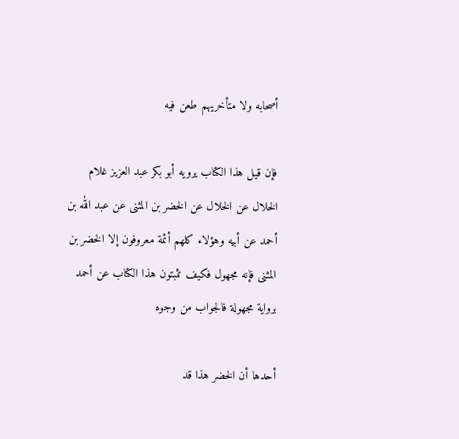أصحابه ولا متأخريهم طعن فيه

فإن قيل هذا الكتاب يرويه أبو بكر عبد العزيز غلام الخلال عن الخلال عن الخضر بن المثنى عن عبد الله بن أحمد عن أبيه وهؤلاء كلهم أئمة معروفون إلا الخضر بن المثنى فإنه مجهول فكيف تثبتون هذا الكتاب عن أحمد برواية مجهولة فالجواب من وجوه

أحدها أن الخضر هذا قد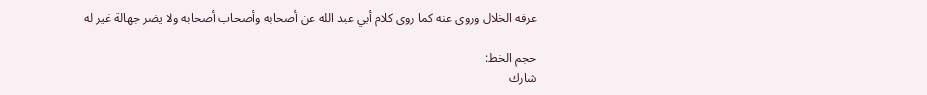عرفه الخلال وروى عنه كما روى كلام أبي عبد الله عن أصحابه وأصحاب أصحابه ولا يضر جهالة غير له

حجم الخط:
شارك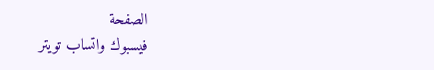الصفحة
فيسبوك واتساب تويتر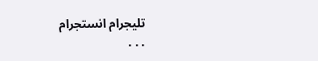تليجرام انستجرام
. . .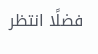فضلًا انتظر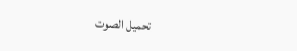تحميل الصوت